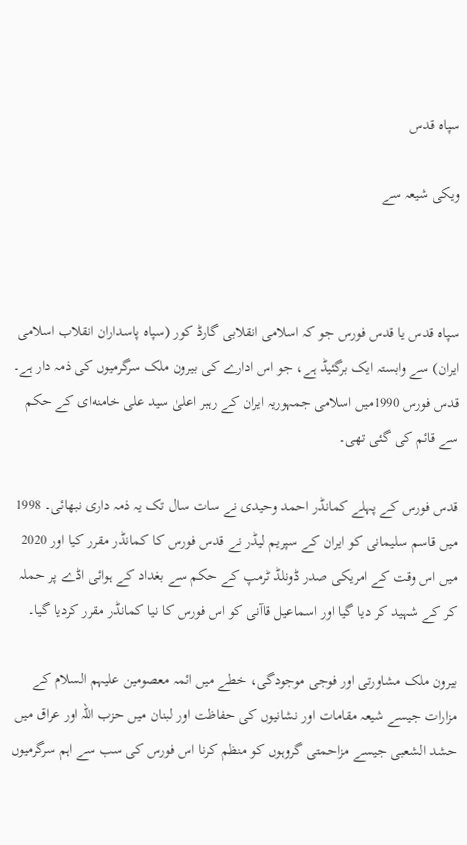سپاہ قدس

ویکی شیعہ سے



سپاہ قدس یا قدس فورس جو کہ اسلامی انقلابی گارڈ کور (سپاہ پاسداران انقلاب اسلامی ایران) سے وابستہ ایک برگئیڈ ہے، جو اس ادارے کی بیرون ملک سرگرمیوں کی ذمہ دار ہے۔ قدس فورس 1990میں اسلامی جمہوریہ ایران کے رہبر اعلیٰ سید علی خامنه‌ای کے حکم سے قائم کی گئی تھی۔

قدس فورس کے پہلے کمانڈر احمد وحیدی نے سات سال تک یہ ذمہ داری نبھائی۔ 1998 میں قاسم سلیمانی کو ایران کے سپریم لیڈر نے قدس فورس کا کمانڈر مقرر کیا اور 2020 میں اس وقت کے امریکی صدر ڈونلڈ ٹرمپ کے حکم سے بغداد کے ہوائی اڈے پر حملہ کر کے شہید کر دیا گیا اور اسماعیل قاآنی کو اس فورس کا نیا کمانڈر مقرر کردیا گیا۔

بیرون ملک مشاورتی اور فوجی موجودگی، خطے میں ائمہ معصومین علیہم السلام کے مزارات جیسے شیعہ مقامات اور نشانیوں کی حفاظت اور لبنان میں حزب اللہ اور عراق میں حشد الشعبی جیسے مزاحمتی گروہوں کو منظم کرنا اس فورس کی سب سے اہم سرگرمیوں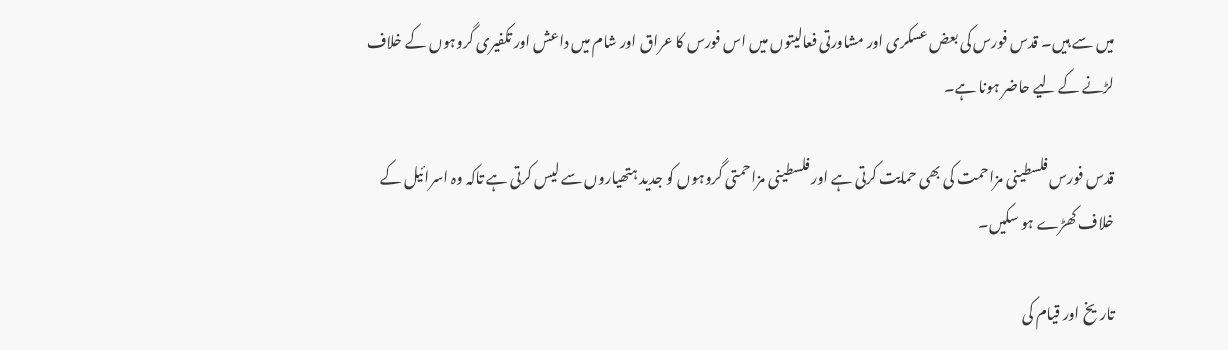میں سے ہیں۔ قدس فورس کی بعض عسکری اور مشاورتی فعالیتوں میں اس فورس کا عراق اور شام میں داعش اور تکفیری گروہوں کے خلاف لڑنے کے لیے حاضر ہونا ہے۔

قدس فورس فلسطینی مزاحمت کی بھی حمایت کرتی ہے اور فلسطینی مزاحمتی گروہوں کو جدید ہتھیاروں سے لیس کرتی ہے تاکہ وہ اسرائیل کے خلاف کھڑے ہو سکیں۔

تاریخ اور قیام کی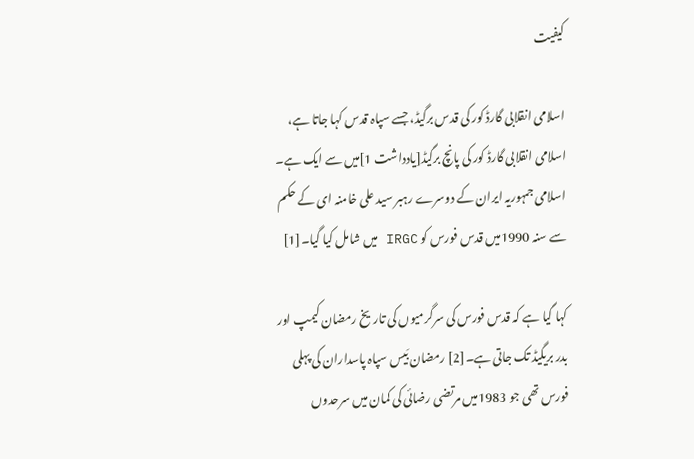کیفیت

اسلامی انقلابی گارڈ کور کی قدس برگیڈ، جسے سپاہ قدس کہا جاتا ہے، اسلامی انقلابی گارڈ کور کی پانچ برگیڈ[یادداشت 1]میں سے ایک ہے۔ اسلامی جمہوریہ ایران کے دوسرے رہبر سید علی خامنہ ای کے حکم سے سنہ 1990میں قدس فورس کو IRGC میں شامل کیا گیا۔[1]

کہا گیا ہے کہ قدس فورس کی سرگرمیوں کی تاریخ رمضان کیمپ اور بدر بریگیڈ تک جاتی ہے۔[2] رمضان بَیس سپاہ پاسداران کی پہلی فورس تھی جو 1983میں مرتضی رضائی کی کمان میں سرحدوں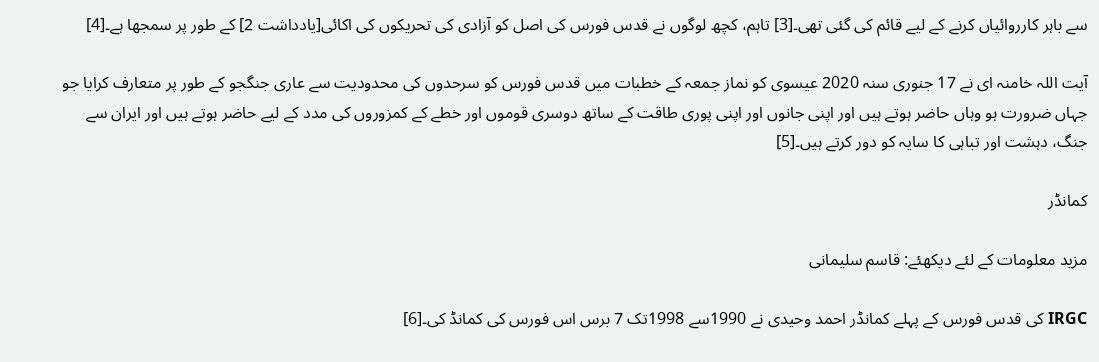سے باہر کارروائیاں کرنے کے لیے قائم کی گئی تھی۔[3] تاہم، کچھ لوگوں نے قدس فورس کی اصل کو آزادی کی تحریکوں کی اکائی[یادداشت 2] کے طور پر سمجھا ہے۔[4]

آیت اللہ خامنہ ای نے 17 جنوری سنہ 2020 عیسوی کو نماز جمعہ کے خطبات میں قدس فورس کو سرحدوں کی محدودیت سے عاری جنگجو کے طور پر متعارف کرایا جو جہاں ضرورت ہو وہاں حاضر ہوتے ہیں اور اپنی جانوں اور اپنی پوری طاقت کے ساتھ دوسری قوموں اور خطے کے کمزوروں کی مدد کے لیے حاضر ہوتے ہیں اور ایران سے جنگ، دہشت اور تباہی کا سایہ کو دور کرتے ہیں۔[5]

کمانڈر

مزید معلومات کے لئے دیکھئے: قاسم سلیمانی

IRGC کی قدس فورس کے پہلے کمانڈر احمد وحیدی نے 1990سے 1998تک 7 برس اس فورس کی کمانڈ کی۔[6]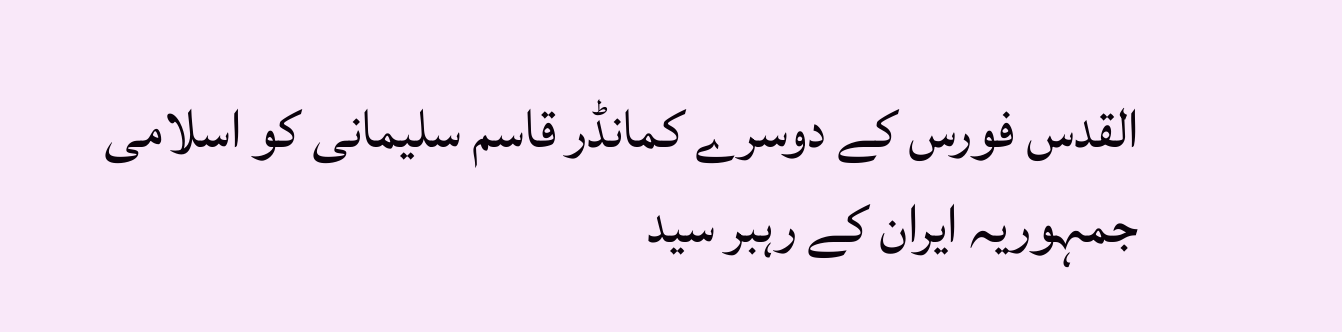القدس فورس کے دوسرے کمانڈر قاسم سلیمانی کو اسلامی جمہوریہ ایران کے رہبر سید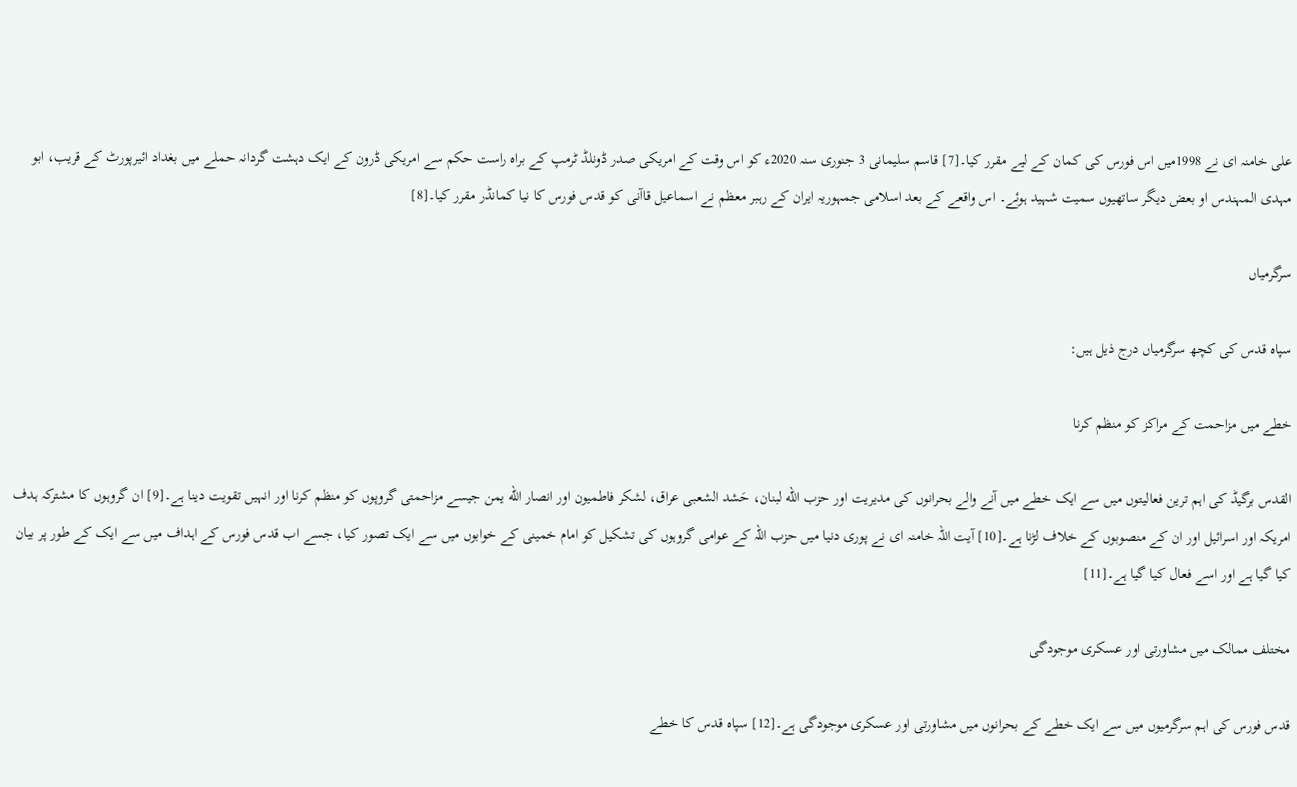علی خامنہ ای نے 1998میں اس فورس کی کمان کے لیے مقرر کیا۔[7] قاسم سلیمانی 3 جنوری سنہ 2020ء کو اس وقت کے امریکی صدر ڈونلڈ ٹرمپ کے براہ راست حکم سے امریکی ڈرون کے ایک دہشت گردانہ حملے میں بغداد ائیرپورٹ کے قریب، ابو مہدی المہندس او بعض دیگر ساتھیوں سمیت شہید ہوئے۔ اس واقعے کے بعد اسلامی جمہوریہ ایران کے رہبر معظم نے اسماعیل قاآنی کو قدس فورس کا نیا کمانڈر مقرر کیا۔[8]

سرگرمیاں

سپاہ قدس کی کچھ سرگرمیاں درج ذیل ہیں:

خطے میں مزاحمت کے مراکز کو منظم کرنا

القدس برگیڈ کی اہم ترین فعالیتوں میں سے ایک خطے میں آنے والے بحرانوں کی مدیریت اور حزب الله لبنان، حَشد الشعبی عراق، لشکر فاطمیون اور انصار الله یمن جیسے مزاحمتی گروپوں کو منظم کرنا اور انہیں تقویت دینا ہے۔[9] ان گروہوں کا مشترکہ ہدف امریکہ اور اسرائیل اور ان کے منصوبوں کے خلاف لڑنا ہے۔[10] آیت اللہ خامنہ ای نے پوری دنیا میں حزب اللہ کے عوامی گروہوں کی تشکیل کو امام خمینی کے خوابوں میں سے ایک تصور کیا، جسے اب قدس فورس کے اہداف میں سے ایک کے طور پر بیان کیا گیا ہے اور اسے فعال کیا گیا ہے۔[11]

مختلف ممالک میں مشاورتی اور عسکری موجودگی

قدس فورس کی اہم سرگرمیوں میں سے ایک خطے کے بحرانوں میں مشاورتی اور عسکری موجودگی ہے۔[12] سپاہ قدس کا خطے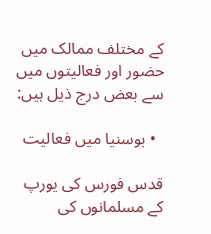کے مختلف ممالک میں حضور اور فعالیتوں میں سے بعض درج ذیل ہیں:

  • بوسنیا میں فعالیت

قدس فورس کی یورپ کے مسلمانوں کی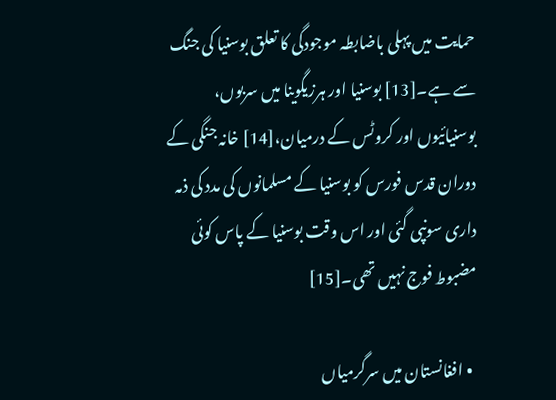حمایت میں پہلی باضابطہ موجودگی کا تعلق بوسنیا کی جنگ سے ہے۔[13] بوسنیا اور ہرزیگوینا میں سربوں، بوسنیائیوں اور کروٹس کے درمیان،[14] خانہ جنگی کے دوران قدس فورس کو بوسنیا کے مسلمانوں کی مدد کی ذمہ داری سونپی گئی اور اس وقت بوسنیا کے پاس کوئی مضبوط فوج نہیں تھی۔[15]

  • افغانستان میں سرگرمیاں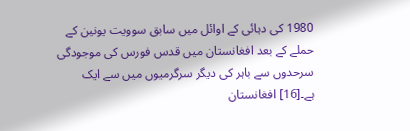1980 کی دہائی کے اوائل میں سابق سوویت یونین کے حملے کے بعد افغانستان میں قدس فورس کی موجودگی سرحدوں سے باہر کی دیگر سرگرمیوں میں سے ایک ہے۔[16] افغانستان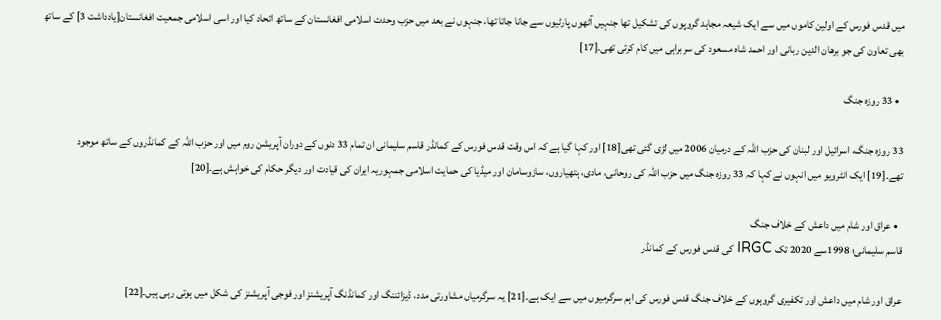میں قدس فورس کے اولین کاموں میں سے ایک شیعہ مجاہد گروپوں کی تشکیل تھا جنہیں آٹھوں پارٹیوں سے جانا جاتا تھا، جنہوں نے بعد میں حزب وحدت اسلامی افغانستان کے ساتھ اتحاد کیا اور اسی اسلامی جمعیت افغانستان[یادداشت 3] کے ساتھ بھی تعاون کی جو برهان‌ الدین ربانی اور احمد شاه مسعود کی سربراہی میں کام کرتی تھی۔[17]

  • 33 روزہ جنگ

33 روزہ جنگ، اسرائیل اور لبنان کی حزب اللہ کے درمیان 2006 میں لڑی گئی تھی[18] اور کہا گیا ہے کہ اس وقت قدس فورس کے کمانڈر قاسم سلیمانی ان تمام 33 دنوں کے دوران آپریشن روم میں اور حزب اللہ کے کمانڈروں کے ساتھ موجود تھے۔[19] ایک انٹرویو میں انہوں نے کہا کہ 33 روزہ جنگ میں حزب اللہ کی روحانی، مادی، ہتھیاروں، سازوسامان اور میڈیا کی حمایت اسلامی جمہوریہ ایران کی قیادت اور دیگر حکام کی خواہش ہے۔[20]

  • عراق اور شام میں داعش کے خلاف جنگ
قاسم سلیمانی؛ 1998سے 2020 تک IRGC کی قدس فورس کے کمانڈر

عراق اور شام میں داعش اور تکفیری گروہوں کے خلاف جنگ قدس فورس کی اہم سرگرمیوں میں سے ایک ہے۔[21] یہ سرگرمیاں مشاورتی مدد، ڈیزائننگ اور کمانڈنگ آپریشنز اور فوجی آپریشنز کی شکل میں ہوتی رہی ہیں۔[22]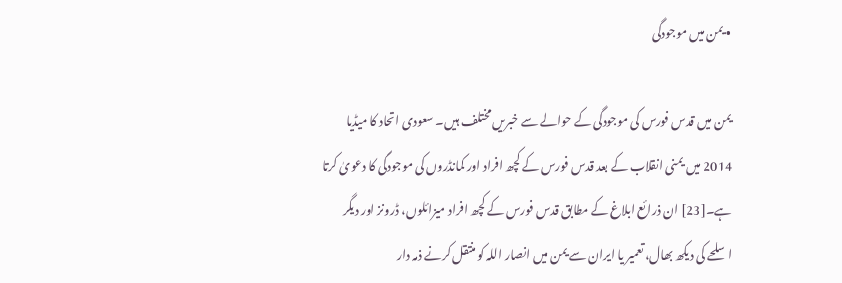• یمن میں موجودگی

یمن میں قدس فورس کی موجودگی کے حوالے سے خبریں مختلف ہیں۔ سعودی اتحاد کا میڈیا 2014 میں یمنی انقلاب کے بعد قدس فورس کے کچھ افراد اور کمانڈروں کی موجودگی کا دعویٰ کرتا ہے۔[23] ان ذرائع ابلاغ کے مطابق قدس فورس کے کچھ افراد میزائلوں، ڈرونز اور دیگر اسلحے کی دیکھ بھال، تعمیر یا ایران سے یمن میں انصار اللہ کو منتقل کرنے ذمہ دار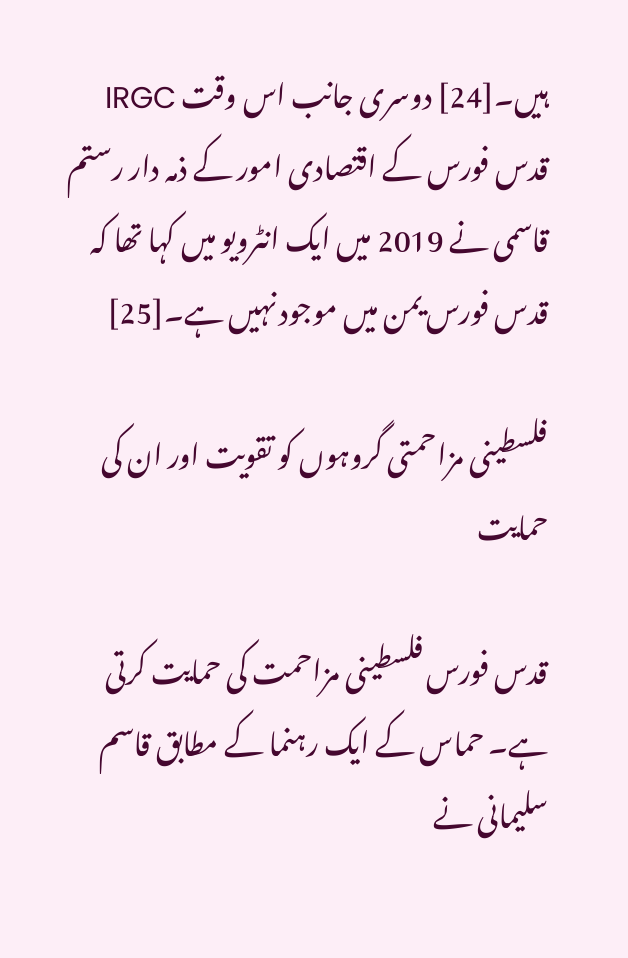ہیں۔[24] دوسری جانب اس وقت IRGC قدس فورس کے اقتصادی امور کے ذمہ دار رستم قاسمی نے 2019 میں ایک انٹرویو میں کہا تھا کہ قدس فورس یمن میں موجود نہیں ہے۔[25]

فلسطینی مزاحمتی گروہوں کو تقویت اور ان کی حمایت

قدس فورس فلسطینی مزاحمت کی حمایت کرتی ہے۔ حماس کے ایک رہنما کے مطابق قاسم سلیمانی نے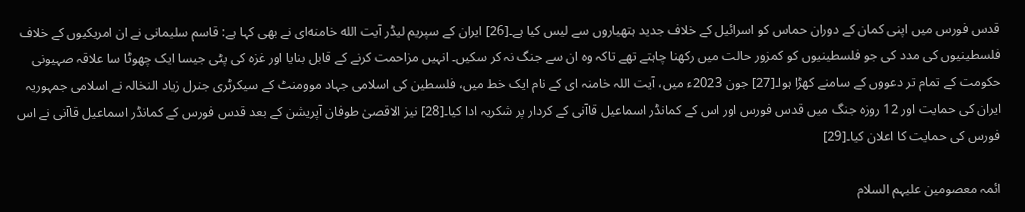قدس فورس میں اپنی کمان کے دوران حماس کو اسرائیل کے خلاف جدید ہتھیاروں سے لیس کیا ہے۔[26] ایران کے سپریم لیڈر آیت الله خامنه‌ای نے بھی کہا ہے: قاسم سلیمانی نے ان امریکیوں کے خلاف فلسطینیوں کی مدد کی جو فلسطینیوں کو کمزور حالت میں رکھنا چاہتے تھے تاکہ وہ ان سے جنگ نہ کر سکیں۔ انہیں مزاحمت کرنے کے قابل بنایا اور غزہ کی پٹی جیسا ایک چھوٹا سا علاقہ صہیونی حکومت کے تمام تر دعووں کے سامنے کھڑا ہوا۔[27] جون 2023ء میں، آیت اللہ خامنہ ای کے نام ایک خط میں، فلسطین کی اسلامی جہاد موومنٹ کے سیکرٹری جنرل زیاد النخالہ نے اسلامی جمہوریہ ایران کی حمایت اور 12 روزہ جنگ میں قدس فورس اور اس کے کمانڈر اسماعیل قاآنی کے کردار پر شکریہ ادا کیا۔[28] نیز الاقصیٰ طوفان آپریشن کے بعد قدس فورس کے کمانڈر اسماعیل قاآنی نے اس فورس کی حمایت کا اعلان کیا۔[29]

ائمہ معصومین علیہم السلام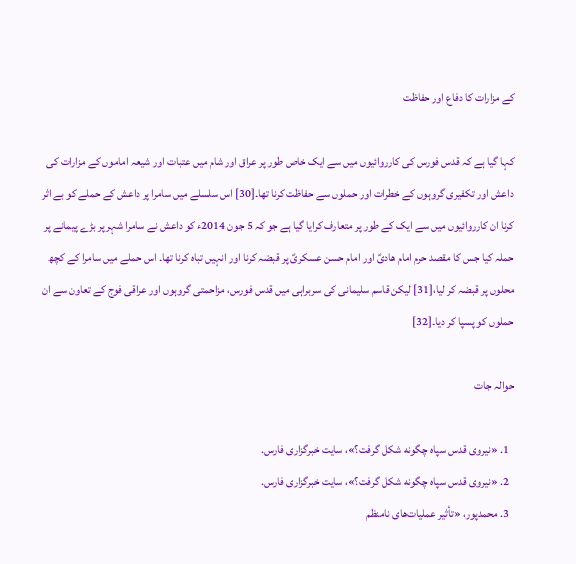کے مزارات کا دفاع اور حفاظت

کہا گیا ہے کہ قدس فورس کی کارروائیوں میں سے ایک خاص طور پر عراق اور شام میں عتبات اور شیعہ اماموں کے مزارات کی داعش اور تکفیری گروہوں کے خطرات اور حملوں سے حفاظت کرنا تھا۔[30] اس سلسلے میں سامرا پر داعش کے حملے کو بے اثر کرنا ان کارروائیوں میں سے ایک کے طور پر متعارف کرایا گیا ہے جو کہ 5 جون 2014ء کو داعش نے سامرا شہر پر بڑے پیمانے پر حملہ کیا جس کا مقصد حرم امام هادیؑ اور امام حسن عسکریؑ پر قبضہ کرنا اور انہیں تباہ کرنا تھا۔ اس حملے میں سامرا کے کچھ محلوں پر قبضہ کر لیا،[31] لیکن قاسم سلیمانی کی سربراہی میں قدس فورس، مزاحمتی گروہوں اور عراقی فوج کے تعاون سے ان حملوں کو پسپا کر دیا۔[32]

حوالہ جات

  1. «نیروی قدس سپاه چگونه شکل گرفت؟»، سایت خبرگزاری فارس.
  2. «نیروی قدس سپاه چگونه شکل گرفت؟»، سایت خبرگزاری فارس.
  3. محمدپور، «تأثیر عملیات‌های نامنظم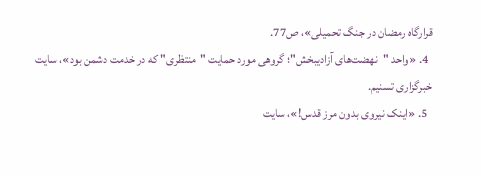قرارگاه رمضان در جنگ تحمیلی»، ص77.
  4. «واحد "نهضت‌های آزادیبخش"؛ گروهی مورد حمایت "منتظری" که در خدمت دشمن بود»، سایت خبرگزاری تسنیم.
  5. «اینک نیروی بدون مرز قدس!»، سایت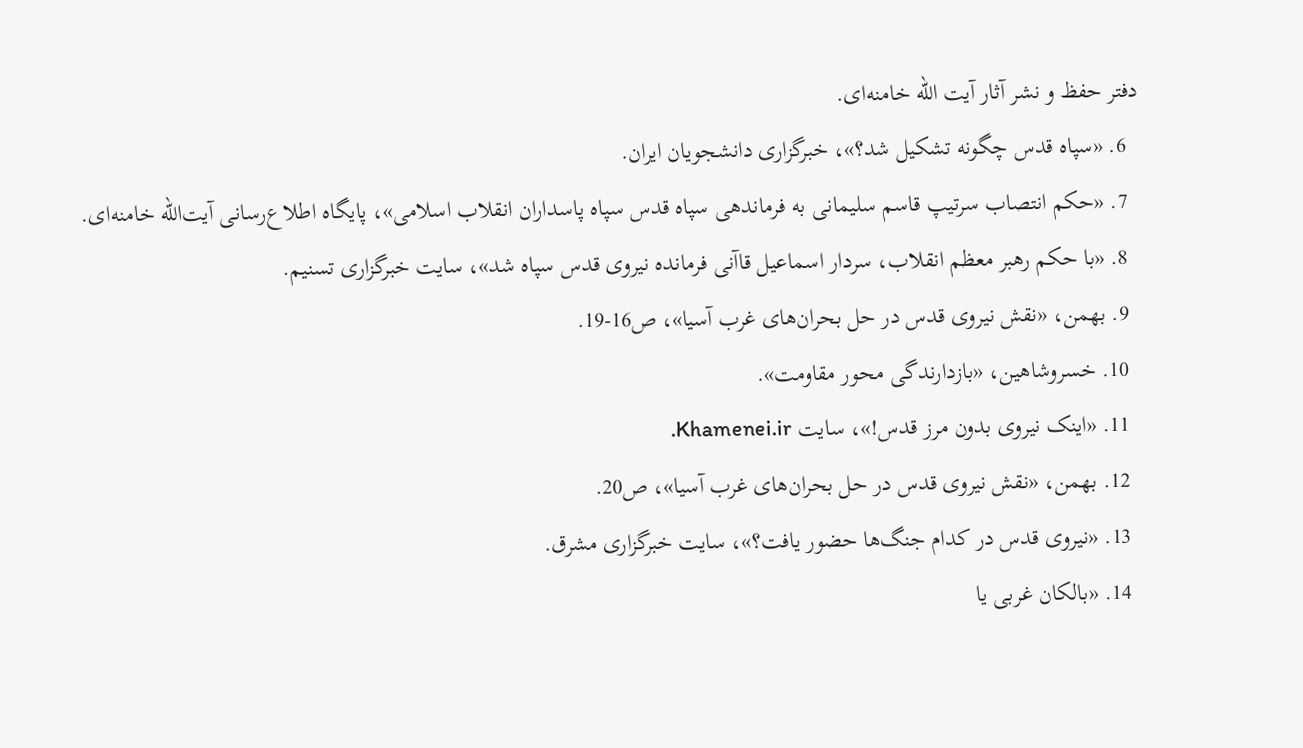دفتر حفظ و نشر آثار آیت الله خامنه‌ای.
  6. «سپاه قدس چگونه تشکیل شد؟»، خبرگزاری دانشجویان ایران.
  7. «حکم انتصاب سرتیپ قاسم سلیمانی به فرماندهی سپاه قدس سپاه پاسداران انقلاب اسلامی»، پایگاه اطلاع‌رسانی آیت‌الله خامنه‌ای.
  8. «با حکم رهبر معظم انقلاب، سردار اسماعیل قاآنی فرمانده نیروی قدس سپاه شد»، سایت خبرگزاری تسنیم.
  9. بهمن، «نقش نیروی قدس در حل بحران‌های غرب آسیا»، ص16-19.
  10. خسروشاهین، «بازدارندگی محور مقاومت».
  11. «اینک نیروی بدون مرز قدس!»، سایت Khamenei.ir.
  12. بهمن، «نقش نیروی قدس در حل بحران‌های غرب آسیا»، ص20.
  13. «نیروی قدس در کدام جنگ‌ها حضور یافت؟»، سایت خبرگزاری مشرق.
  14. «بالکان غربی یا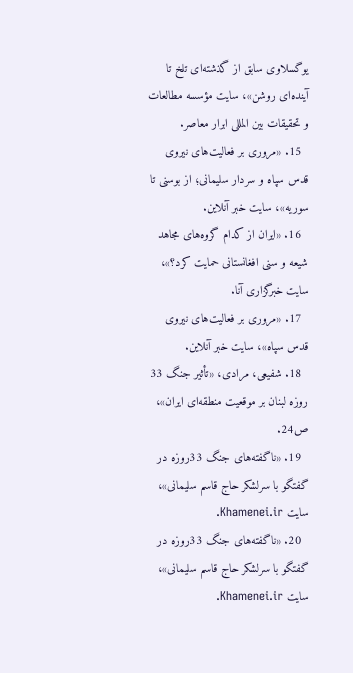یوگسلاوی سابق از گذشته‌ای تلخ تا آینده‌ای روشن»، سایت مؤسسه مطالعات و تحقیقات بین المللی ابرار معاصر.
  15. «مروری بر فعالیت‌های نیروی قدس سپاه و سردار سلیمانی؛ از بوسنی تا سوریه»، سایت خبر آنلاین.
  16. «ایران از کدام گروه‌های مجاهد شیعه و سنی افغانستانی حمایت کرد؟»، سایت خبرگزاری آنا.
  17. «مروری بر فعالیت‌های نیروی قدس سپاه»، سایت خبر آنلاین.
  18. شفیعی، مرادی، «تأثیر جنگ 33 روزه لبنان بر موقعیت منطقه‌ای ایران»، ص24.
  19. «ناگفته‌های جنگ 33روزه در گفتگو با سرلشکر حاج قاسم سلیمانی»، سایت Khamenei.ir.
  20. «ناگفته‌های جنگ 33روزه در گفتگو با سرلشکر حاج قاسم سلیمانی»، سایت Khamenei.ir.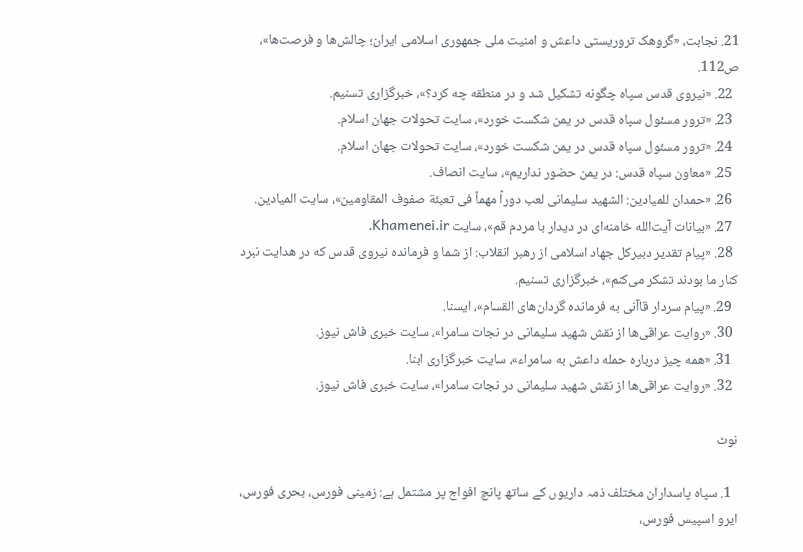21. نجابت، «گروهک تروریستی داعش و امنیت ملی جمهوری اسلامی ایران؛ چالش‌ها و فرصت‌ها»، ص112.
  22. «نیروی قدس سپاه چگونه تشکیل شد و در منطقه چه کرد؟»، خبرگزاری تسنیم.
  23. «ترور مسئول سپاه قدس در یمن شکست خورد»، سایت تحولات جهان اسلام.
  24. «ترور مسئول سپاه قدس در یمن شکست خورد»، سایت تحولات جهان اسلام.
  25. «معاون سپاه قدس: در یمن حضور نداریم»، سایت انصاف.
  26. «حمدان للمیادین: الشهید سلیمانی لعب دوراً مهماً فی تعبئة صفوف المقاومین»، سایت المیادین.
  27. «بیانات آیت‌الله خامنه‌ای در دیدار با مردم قم»، سایت Khamenei.ir.
  28. «پیام تقدیر دبیرکل جهاد اسلامی از رهبر انقلاب: از شما و فرمانده نیروی قدس که در هدایت نبرد کنار ما بودند تشکر می‌کنم»، خبرگزاری تسنیم.
  29. «پیام سردار قاآنی به فرمانده گردان‌های القسام»، ایسنا.
  30. «روایت عراقی‌ها از نقش شهید سلیمانی در نجات سامرا»، سایت خبری فاش نیوز.
  31. «همه چیز درباره حمله داعش به سامراء»، سایت خبرگزاری ابنا.
  32. «روایت عراقی‌ها از نقش شهید سلیمانی در نجات سامرا»، سایت خبری فاش نیوز.

نوٹ

  1. سپاہ پاسداران مختلف ذمہ داریوں کے ساتھ پانچ افواج پر مشتمل ہے: زمینی فورس، بحری فورس، ایرو اسپیس فورس،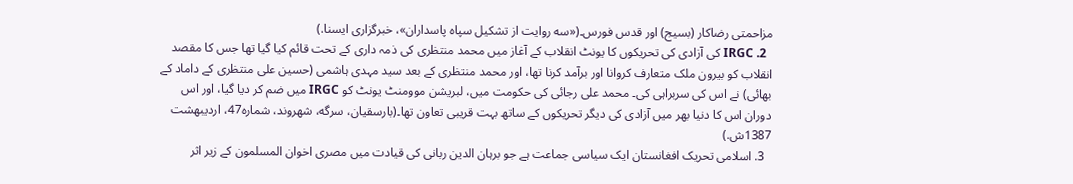مزاحمتی رضاکار (بسیج) اور قدس فورس۔(«سه روایت از تشکیل سپاه پاسداران»، خبرگزاری ایسنا.)
  2. IRGC کی آزادی کی تحریکوں کا یونٹ انقلاب کے آغاز میں محمد منتظری کی ذمہ داری کے تحت قائم کیا گیا تھا جس کا مقصد انقلاب کو بیرون ملک متعارف کروانا اور برآمد کرنا تھا، اور محمد منتظری کے بعد سید مہدی ہاشمی (حسین علی منتظری کے داماد کے بھائی) نے اس کی سربراہی کی۔ محمد علی رجائی کی حکومت میں، لبریشن موومنٹ یونٹ کو IRGC میں ضم کر دیا گیا، اور اس دوران اس کا دنیا بھر میں آزادی کی دیگر تحریکوں کے ساتھ بہت قریبی تعاون تھا۔(بارسقیان، سرگه، شهروند، شماره47، اردیبهشت 1387ش.)
  3. اسلامی تحریک افغانستان ایک سیاسی جماعت ہے جو برہان الدین ربانی کی قیادت میں مصری اخوان المسلمون کے زیر اثر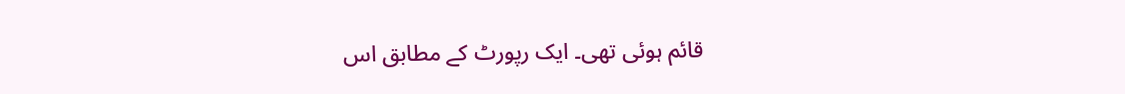قائم ہوئی تھی۔ ایک رپورٹ کے مطابق اس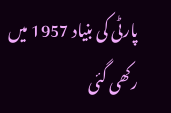پارٹی کی بنیاد 1957 میں رکھی گئی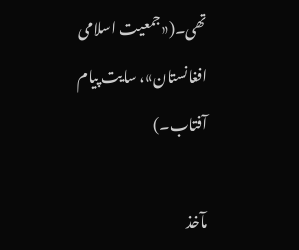تھی۔(«جمعیت اسلامی افغانستان»، سایت پیام آفتاب۔)

مآخذ